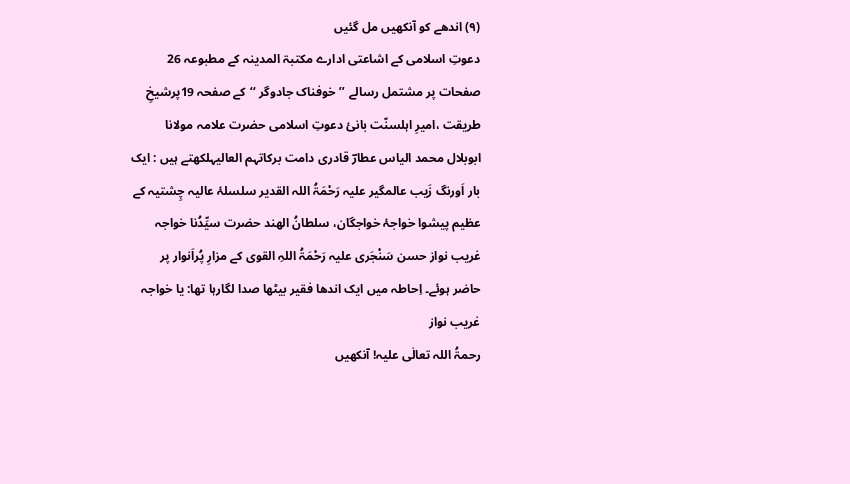(۹) اندھے کو آنکھیں مل گئیں
دعوتِ اسلامی کے اشاعتی ادارے مکتبۃ المدینہ کے مطبوعہ 26 صفحات پر مشتمل رسالے ’’خوفناک جادوگر ‘‘کے صفحہ 19پرشیخِ طریقت ،امیرِ اہلسنّت بانیٔ دعوتِ اسلامی حضرت علامہ مولانا ابوبلال محمد الیاس عطارؔ قادری دامت برکاتہم العالیہلکھتے ہیں : ایک بار اَورنگ زَیب عالمگیر علیہ رَحْمَۃُ اللہ القدیر سلسلۂ عالیہ چِشتیہ کے عظیم پیشوا خواجۂ خواجگان، سلطانُ الھند حضرت سیِّدُنا خواجہ غریب نواز حسن سَنْجَری علیہ رَحْمَۃُ اللہِ القوی کے مزارِ پُراَنوار پر حاضر ہوئے۔ اِحاطہ میں ایک اندھا فقیر بیٹھا صدا لگارہا تھا: یا خواجہ غریب نواز
رحمۃُ اللہ تعالٰی علیہ! آنکھیں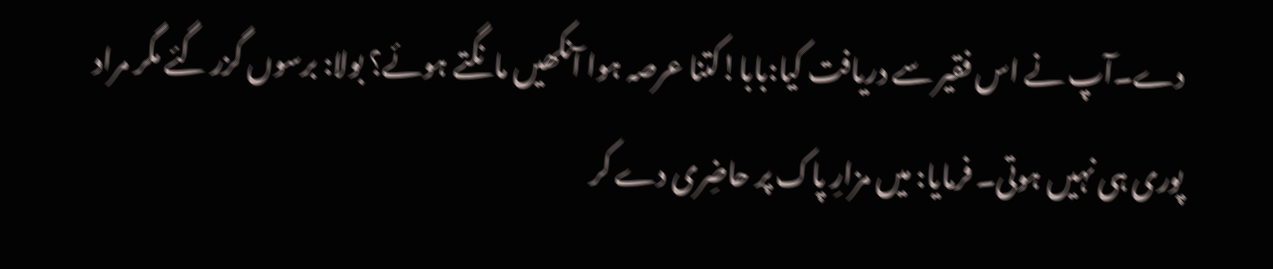دے۔آپ نے اس فقیر سے دریافت کیا:بابا!کتنا عرصہ ہوا آنکھیں مانگتے ہوئے؟ بولا: برسوں گزر گئے مگر مراد پوری ہی نہیں ہوتی۔ فرمایا: میں مزارِ پاک پر حاضِری دے کر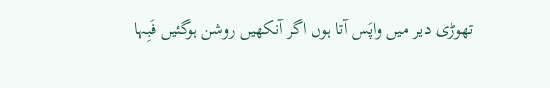تھوڑی دیر میں واپَس آتا ہوں اگر آنکھیں روشن ہوگئیں فَبِہا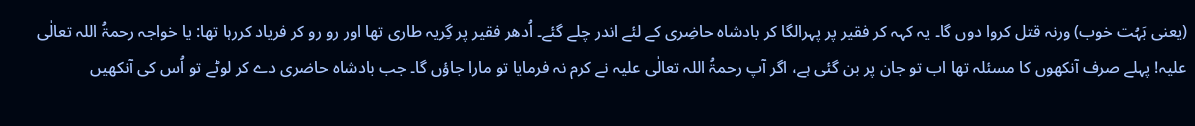(یعنی بَہُت خوب) ورنہ قتل کروا دوں گا۔ یہ کہہ کر فقیر پر پہرالگا کر بادشاہ حاضِری کے لئے اندر چلے گئے۔ اُدھر فقیر پر گِریہ طاری تھا اور رو رو کر فریاد کررہا تھا: یا خواجہ رحمۃُ اللہ تعالٰی علیہ! پہلے صرف آنکھوں کا مسئلہ تھا اب تو جان پر بن گئی ہے، اگر آپ رحمۃُ اللہ تعالٰی علیہ نے کرم نہ فرمایا تو مارا جاؤں گا۔ جب بادشاہ حاضری دے کر لوٹے تو اُس کی آنکھیں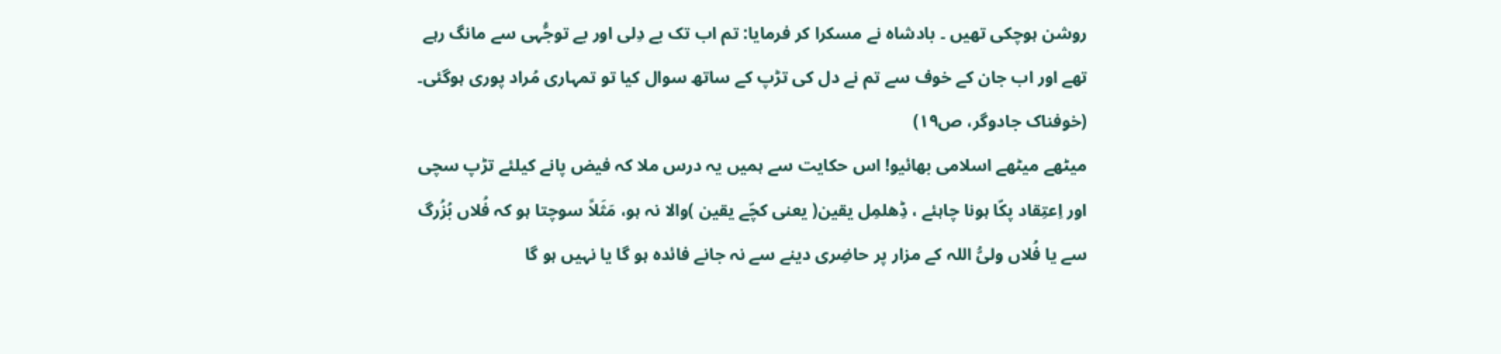روشن ہوچکی تھیں ۔ بادشاہ نے مسکرا کر فرمایا: تم اب تک بے دِلی اور بے توجُّہی سے مانگ رہے تھے اور اب جان کے خوف سے تم نے دل کی تڑپ کے ساتھ سوال کیا تو تمہاری مُراد پوری ہوگئی۔
(خوفناک جادوگر، ص۱۹)
میٹھے میٹھے اسلامی بھائیو! اس حکایت سے ہمیں یہ درس ملا کہ فیض پانے کیلئے تڑپ سچی اور اِعتِقاد پکّا ہونا چاہئے ، ڈِھلمِل یقین( یعنی کچّے یقین )والا نہ ہو، مَثَلاً سوچتا ہو کہ فُلاں بُزُرگ سے یا فُلاں ولیُّ اللہ کے مزار پر حاضِری دینے سے نہ جانے فائدہ ہو گا یا نہیں ہو گا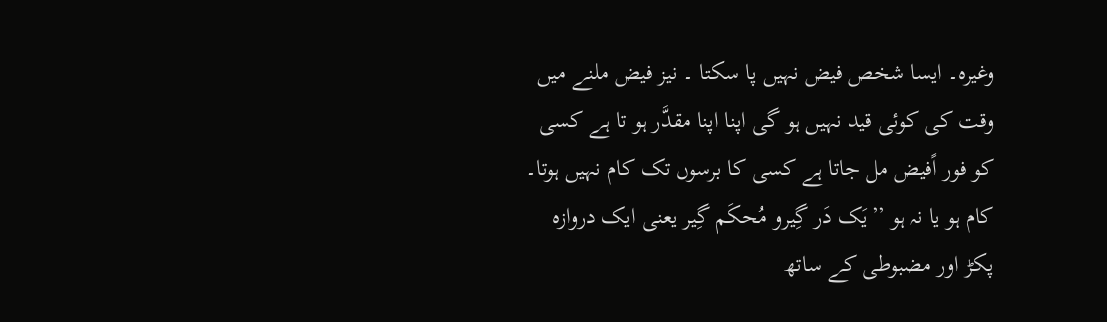وغیرہ۔ ایسا شخص فیض نہیں پا سکتا ۔ نیز فیض ملنے میں وقت کی کوئی قید نہیں ہو گی اپنا اپنا مقدَّر ہو تا ہے کسی کو فور اًفیض مل جاتا ہے کسی کا برسوں تک کام نہیں ہوتا۔ کام ہو یا نہ ہو ’’یَک دَر گِیرو مُحکَم گِیر یعنی ایک دروازہ پکڑ اور مضبوطی کے ساتھ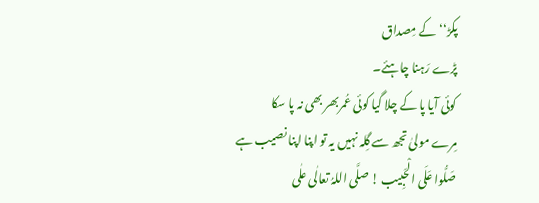پکڑ‘‘ کے مِصداق
پڑے رَہنا چاہئے۔
کوئی آیا پا کے چلا گیا کوئی عُمربھر بھی نہ پا سکا
مِرے مولیٰ تجھ سے گِلہ نہیں یہ تو اپنا اپنا نصیب ہے
صَلُّوا عَلَی الْحَبِیب ! صلَّی اللہُ تعالٰی علٰی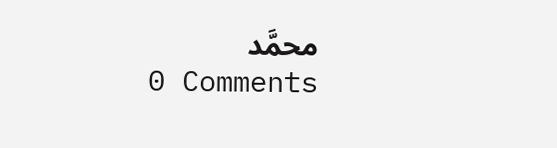محمَّد
0 Comments